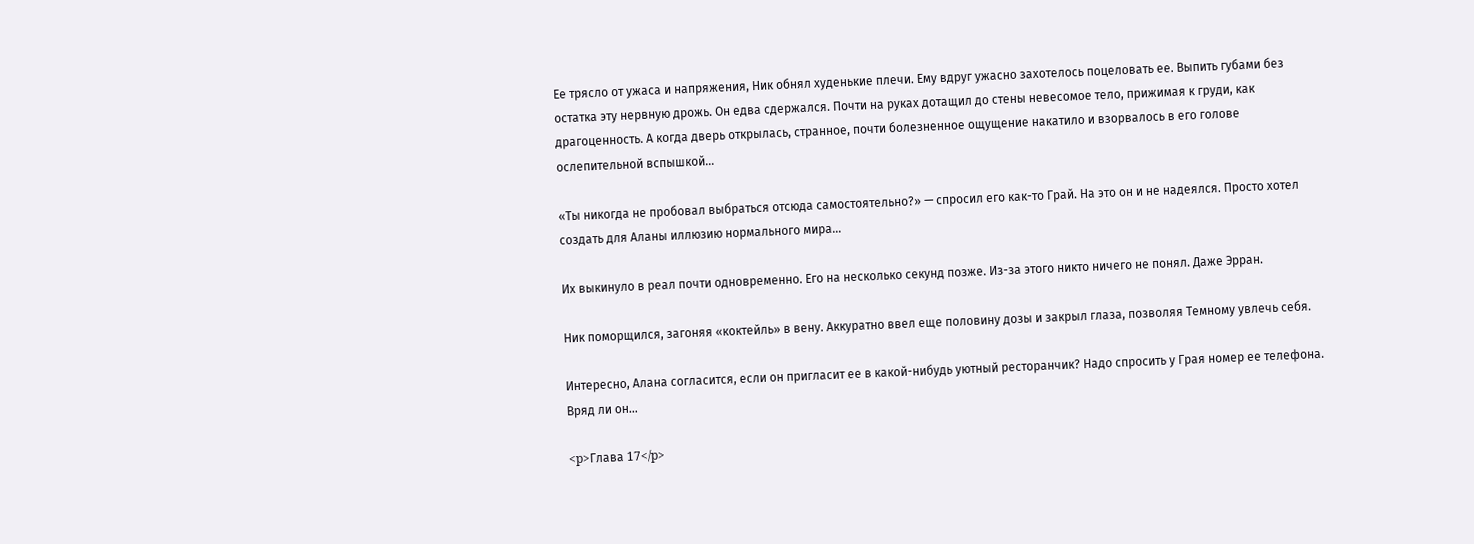Ее трясло от ужаса и напряжения, Ник обнял худенькие плечи. Ему вдруг ужасно захотелось поцеловать ее. Выпить губами без остатка эту нервную дрожь. Он едва сдержался. Почти на руках дотащил до стены невесомое тело, прижимая к груди, как драгоценность. А когда дверь открылась, странное, почти болезненное ощущение накатило и взорвалось в его голове ослепительной вспышкой…

«Ты никогда не пробовал выбраться отсюда самостоятельно?» — спросил его как-то Грай. На это он и не надеялся. Просто хотел создать для Аланы иллюзию нормального мира…

Их выкинуло в реал почти одновременно. Его на несколько секунд позже. Из-за этого никто ничего не понял. Даже Эрран.

Ник поморщился, загоняя «коктейль» в вену. Аккуратно ввел еще половину дозы и закрыл глаза, позволяя Темному увлечь себя.

Интересно, Алана согласится, если он пригласит ее в какой-нибудь уютный ресторанчик? Надо спросить у Грая номер ее телефона. Вряд ли он…

<p>Глава 17</p>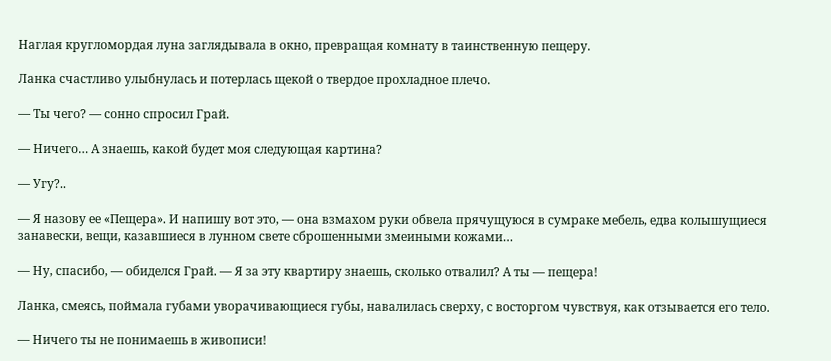Наглая кругломордая луна заглядывала в окно, превращая комнату в таинственную пещеру.

Ланка счастливо улыбнулась и потерлась щекой о твердое прохладное плечо.

— Ты чего? — сонно спросил Грай.

— Ничего… А знаешь, какой будет моя следующая картина?

— Угу?..

— Я назову ее «Пещера». И напишу вот это, — она взмахом руки обвела прячущуюся в сумраке мебель, едва колышущиеся занавески, вещи, казавшиеся в лунном свете сброшенными змеиными кожами…

— Ну, спасибо, — обиделся Грай. — Я за эту квартиру знаешь, сколько отвалил? А ты — пещера!

Ланка, смеясь, поймала губами уворачивающиеся губы, навалилась сверху, с восторгом чувствуя, как отзывается его тело.

— Ничего ты не понимаешь в живописи!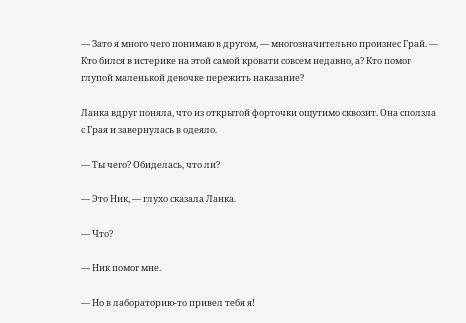— Зато я много чего понимаю в другом, — многозначительно произнес Грай. — Кто бился в истерике на этой самой кровати совсем недавно, а? Кто помог глупой маленькой девочке пережить наказание?

Ланка вдруг поняла, что из открытой форточки ощутимо сквозит. Она сползла с Грая и завернулась в одеяло.

— Ты чего? Обиделась, что ли?

— Это Ник, — глухо сказала Ланка.

— Что?

— Ник помог мне.

— Но в лабораторию-то привел тебя я!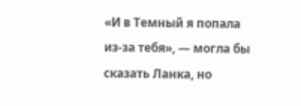«И в Темный я попала из-за тебя», — могла бы сказать Ланка, но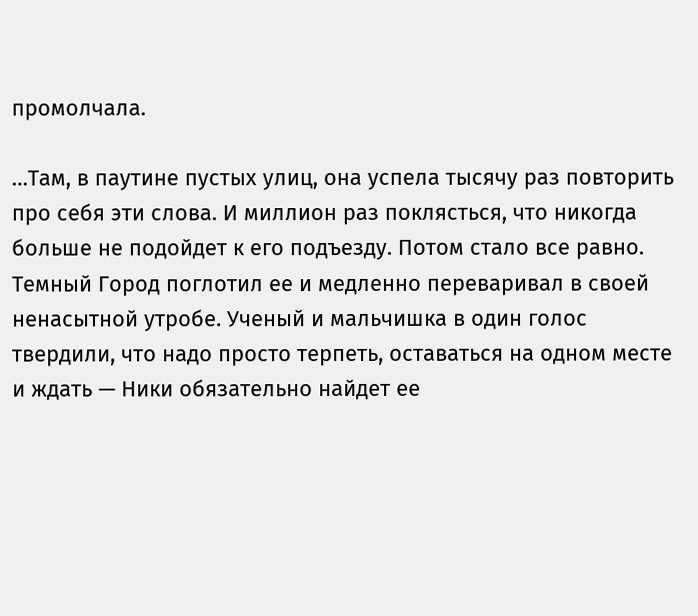промолчала.

…Там, в паутине пустых улиц, она успела тысячу раз повторить про себя эти слова. И миллион раз поклясться, что никогда больше не подойдет к его подъезду. Потом стало все равно. Темный Город поглотил ее и медленно переваривал в своей ненасытной утробе. Ученый и мальчишка в один голос твердили, что надо просто терпеть, оставаться на одном месте и ждать — Ники обязательно найдет ее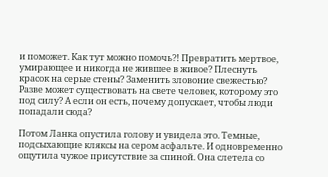и поможет. Как тут можно помочь?! Превратить мертвое, умирающее и никогда не жившее в живое? Плеснуть красок на серые стены? Заменить зловоние свежестью? Разве может существовать на свете человек, которому это под силу? А если он есть, почему допускает, чтобы люди попадали сюда?

Потом Ланка опустила голову и увидела это. Темные, подсыхающие кляксы на сером асфальте. И одновременно ощутила чужое присутствие за спиной. Она слетела со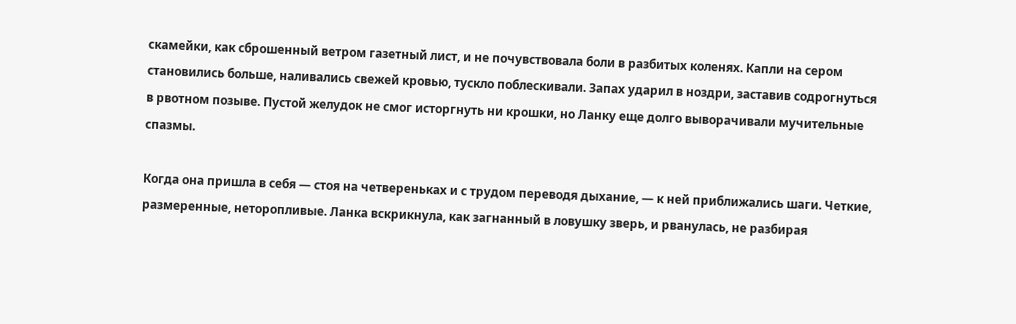скамейки, как сброшенный ветром газетный лист, и не почувствовала боли в разбитых коленях. Капли на сером становились больше, наливались свежей кровью, тускло поблескивали. Запах ударил в ноздри, заставив содрогнуться в рвотном позыве. Пустой желудок не смог исторгнуть ни крошки, но Ланку еще долго выворачивали мучительные спазмы.

Когда она пришла в себя — стоя на четвереньках и с трудом переводя дыхание, — к ней приближались шаги. Четкие, размеренные, неторопливые. Ланка вскрикнула, как загнанный в ловушку зверь, и рванулась, не разбирая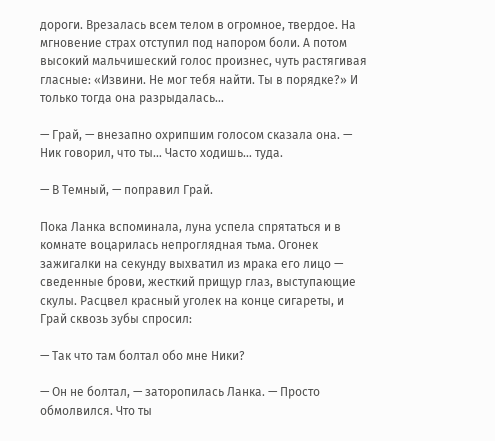дороги. Врезалась всем телом в огромное, твердое. На мгновение страх отступил под напором боли. А потом высокий мальчишеский голос произнес, чуть растягивая гласные: «Извини. Не мог тебя найти. Ты в порядке?» И только тогда она разрыдалась…

— Грай, — внезапно охрипшим голосом сказала она. — Ник говорил, что ты… Часто ходишь… туда.

— В Темный, — поправил Грай.

Пока Ланка вспоминала, луна успела спрятаться и в комнате воцарилась непроглядная тьма. Огонек зажигалки на секунду выхватил из мрака его лицо — сведенные брови, жесткий прищур глаз, выступающие скулы. Расцвел красный уголек на конце сигареты, и Грай сквозь зубы спросил:

— Так что там болтал обо мне Ники?

— Он не болтал, — заторопилась Ланка. — Просто обмолвился. Что ты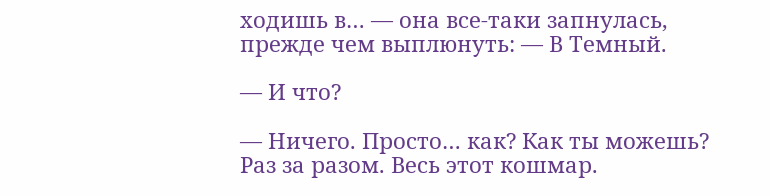ходишь в… — она все-таки запнулась, прежде чем выплюнуть: — В Темный.

— И что?

— Ничего. Просто… как? Как ты можешь? Раз за разом. Весь этот кошмар.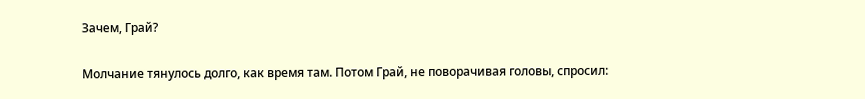Зачем, Грай?

Молчание тянулось долго, как время там. Потом Грай, не поворачивая головы, спросил: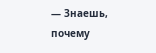— Знаешь, почему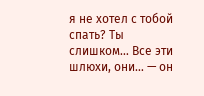я не хотел с тобой спать? Ты слишком… Все эти шлюхи, они… — он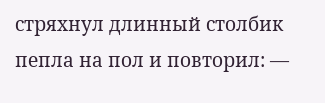стряхнул длинный столбик пепла на пол и повторил: —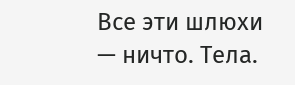Все эти шлюхи — ничто. Тела.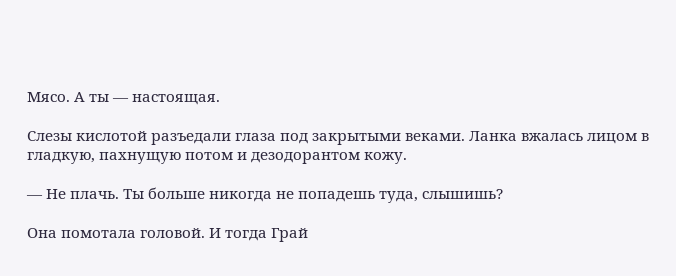Мясо. А ты — настоящая.

Слезы кислотой разъедали глаза под закрытыми веками. Ланка вжалась лицом в гладкую, пахнущую потом и дезодорантом кожу.

— Не плачь. Ты больше никогда не попадешь туда, слышишь?

Она помотала головой. И тогда Грай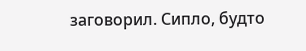заговорил. Сипло, будто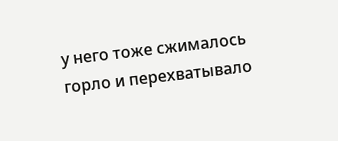у него тоже сжималось горло и перехватывало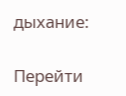дыхание:

Перейти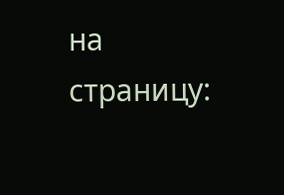на страницу: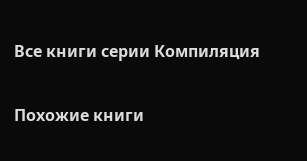Все книги серии Компиляция

Похожие книги